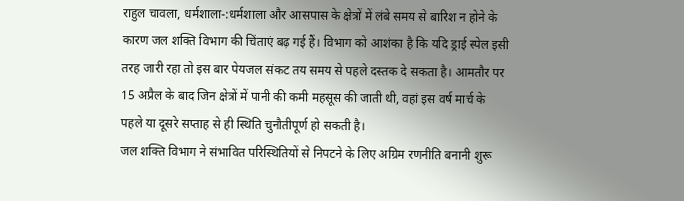राहुल चावला, धर्मशाला-:धर्मशाला और आसपास के क्षेत्रों में लंबे समय से बारिश न होने के कारण जल शक्ति विभाग की चिंताएं बढ़ गई हैं। विभाग को आशंका है कि यदि ड्राई स्पेल इसी तरह जारी रहा तो इस बार पेयजल संकट तय समय से पहले दस्तक दे सकता है। आमतौर पर 15 अप्रैल के बाद जिन क्षेत्रों में पानी की कमी महसूस की जाती थी, वहां इस वर्ष मार्च के पहले या दूसरे सप्ताह से ही स्थिति चुनौतीपूर्ण हो सकती है।
जल शक्ति विभाग ने संभावित परिस्थितियों से निपटने के लिए अग्रिम रणनीति बनानी शुरू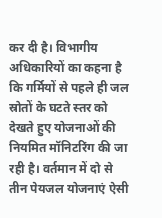कर दी है। विभागीय अधिकारियों का कहना है कि गर्मियों से पहले ही जल स्रोतों के घटते स्तर को देखते हुए योजनाओं की नियमित मॉनिटरिंग की जा रही है। वर्तमान में दो से तीन पेयजल योजनाएं ऐसी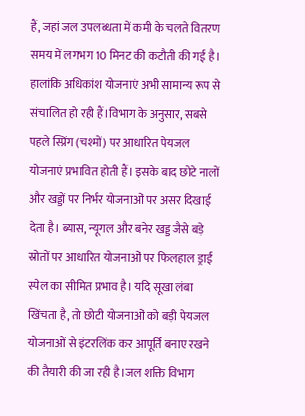हैं, जहां जल उपलब्धता में कमी के चलते वितरण समय में लगभग 10 मिनट की कटौती की गई है। हालांकि अधिकांश योजनाएं अभी सामान्य रूप से संचालित हो रही हैं।विभाग के अनुसार, सबसे पहले स्प्रिंग (चश्मों) पर आधारित पेयजल योजनाएं प्रभावित होती हैं। इसके बाद छोटे नालों और खड्डों पर निर्भर योजनाओं पर असर दिखाई देता है। ब्यास, न्यूगल और बनेर खड्ड जैसे बड़े स्रोतों पर आधारित योजनाओं पर फिलहाल ड्राई स्पेल का सीमित प्रभाव है। यदि सूखा लंबा खिंचता है, तो छोटी योजनाओं को बड़ी पेयजल योजनाओं से इंटरलिंक कर आपूर्ति बनाए रखने की तैयारी की जा रही है।जल शक्ति विभाग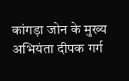कांगड़ा जोन के मुख्य अभियंता दीपक गर्ग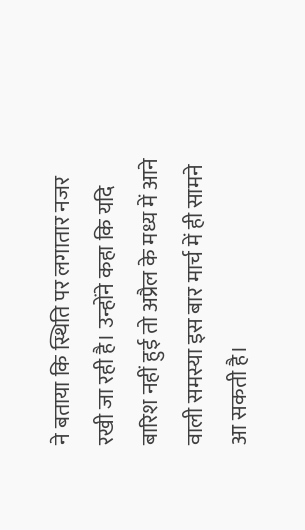ने बताया कि स्थिति पर लगातार नजर रखी जा रही है। उन्होंने कहा कि यदि बारिश नहीं हुई तो अप्रैल के मध्य में आने वाली समस्या इस बार मार्च में ही सामने आ सकती है।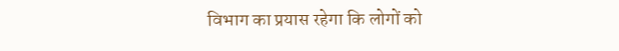विभाग का प्रयास रहेगा कि लोगों को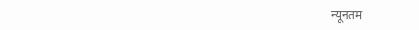न्यूनतम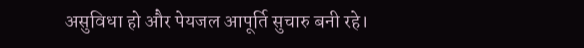असुविधा हो और पेयजल आपूर्ति सुचारु बनी रहे।